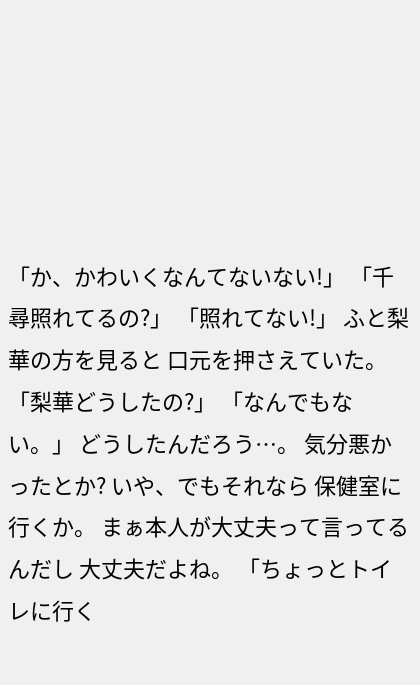「か、かわいくなんてないない!」 「千尋照れてるの?」 「照れてない!」 ふと梨華の方を見ると 口元を押さえていた。 「梨華どうしたの?」 「なんでもない。」 どうしたんだろう…。 気分悪かったとか? いや、でもそれなら 保健室に行くか。 まぁ本人が大丈夫って言ってるんだし 大丈夫だよね。 「ちょっとトイレに行く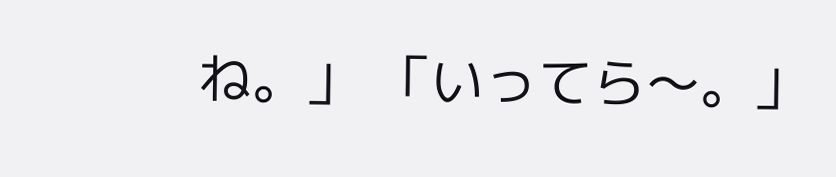ね。」 「いってら〜。」